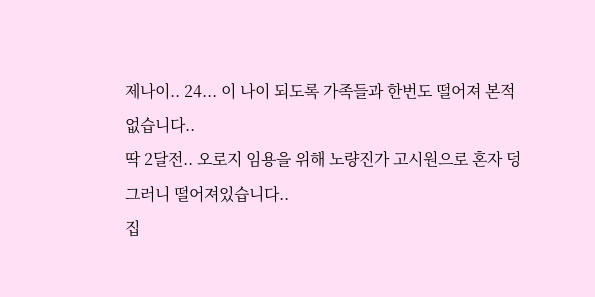제나이.. 24... 이 나이 되도록 가족들과 한번도 떨어져 본적 없습니다..
딱 2달전.. 오로지 임용을 위해 노량진가 고시원으로 혼자 덩그러니 떨어져있습니다..
집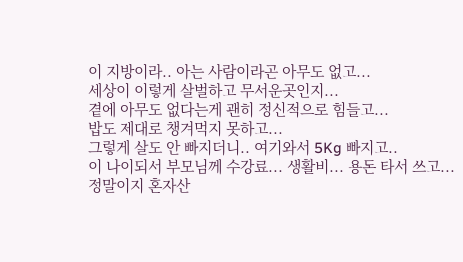이 지방이라.. 아는 사람이라곤 아무도 없고...
세상이 이렇게 살벌하고 무서운곳인지...
곁에 아무도 없다는게 괜히 정신적으로 힘들고...
밥도 제대로 챙겨먹지 못하고...
그렇게 살도 안 빠지더니.. 여기와서 5Kg 빠지고..
이 나이되서 부모님께 수강료... 생활비... 용돈 타서 쓰고...
정말이지 혼자산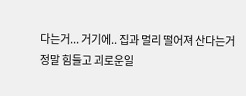다는거... 거기에.. 집과 멀리 떨어져 산다는거
정말 힘들고 괴로운일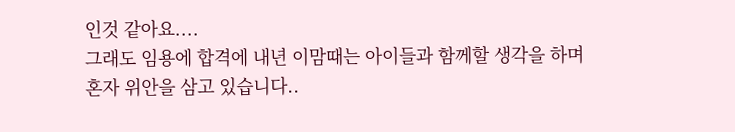인것 같아요....
그래도 임용에 합격에 내년 이맘때는 아이들과 함께할 생각을 하며
혼자 위안을 삼고 있습니다..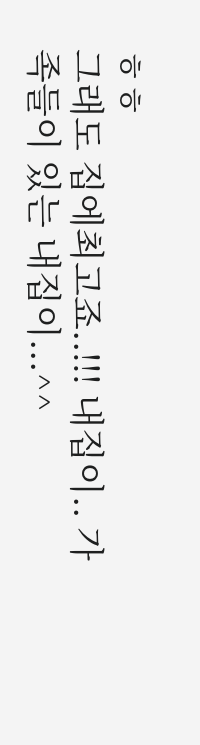ㅎㅎ
그래도 집에최고죠..!!! 내집이.. 가족들이 있는 내집이...^^